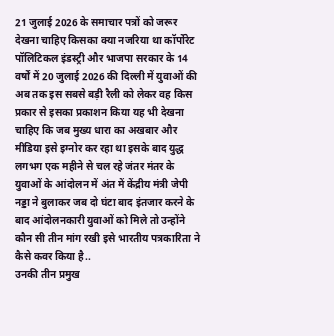21 जुलाई 2026 के समाचार पत्रों को जरूर देखना चाहिए किसका क्या नजरिया था कॉर्पोरेट पॉलिटिकल इंडस्ट्री और भाजपा सरकार के 14 वर्षों में 20 जुलाई 2026 की दिल्ली में युवाओं की अब तक इस सबसे बड़ी रैली को लेकर वह किस प्रकार से इसका प्रकाशन किया यह भी देखना चाहिए कि जब मुख्य धारा का अखबार और मीडिया इसे इग्नोर कर रहा था इसके बाद युद्ध लगभग एक महीने से चल रहे जंतर मंतर के युवाओं के आंदोलन में अंत में केंद्रीय मंत्री जेपी नड्डा ने बुलाकर जब दो घंटा बाद इंतजार करने के बाद आंदोलनकारी युवाओं को मिले तो उन्होंने कौन सी तीन मांग रखी इसे भारतीय पत्रकारिता ने कैसे कवर किया है..
उनकी तीन प्रमुख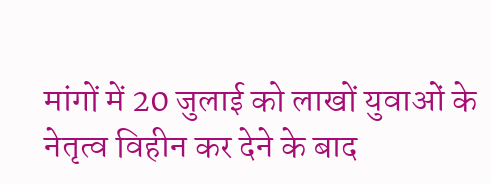मांगों में 20 जुलाई को लाखों युवाओं के नेतृत्व विहीन कर देने के बाद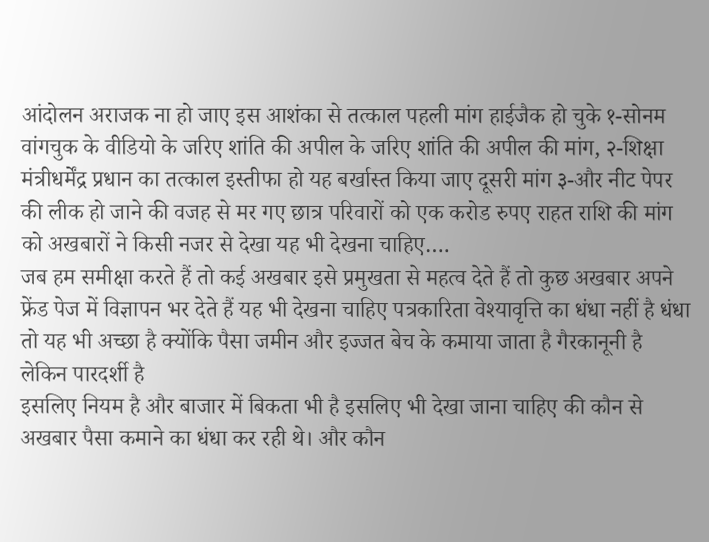आंदोलन अराजक ना हो जाए इस आशंका से तत्काल पहली मांग हाईजैक हो चुके १-सोनम वांगचुक के वीडियो के जरिए शांति की अपील के जरिए शांति की अपील की मांग, २-शिक्षा मंत्रीधर्मेंद्र प्रधान का तत्काल इस्तीफा हो यह बर्खास्त किया जाए दूसरी मांग ३-और नीट पेपर की लीक हो जाने की वजह से मर गए छात्र परिवारों को एक करोड रुपए राहत राशि की मांग को अखबारों ने किसी नजर से देखा यह भी देखना चाहिए….
जब हम समीक्षा करते हैं तो कई अखबार इसे प्रमुखता से महत्व देते हैं तो कुछ अखबार अपने फ्रेंड पेज में विज्ञापन भर देते हैं यह भी देखना चाहिए पत्रकारिता वेश्यावृत्ति का धंधा नहीं है धंधा तो यह भी अच्छा है क्योंकि पैसा जमीन और इज्जत बेच के कमाया जाता है गैरकानूनी है लेकिन पारदर्शी है
इसलिए नियम है और बाजार में बिकता भी है इसलिए भी देखा जाना चाहिए की कौन से अखबार पैसा कमाने का धंधा कर रही थे। और कौन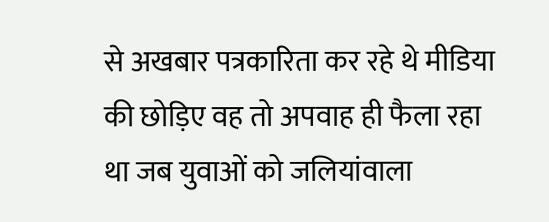से अखबार पत्रकारिता कर रहे थे मीडिया की छोड़िए वह तो अपवाह ही फैला रहा था जब युवाओं को जलियांवाला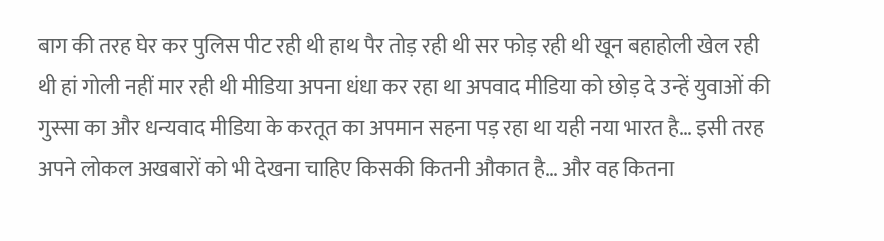बाग की तरह घेर कर पुलिस पीट रही थी हाथ पैर तोड़ रही थी सर फोड़ रही थी खून बहाहोली खेल रही थी हां गोली नहीं मार रही थी मीडिया अपना धंधा कर रहा था अपवाद मीडिया को छोड़ दे उन्हें युवाओं की गुस्सा का और धन्यवाद मीडिया के करतूत का अपमान सहना पड़ रहा था यही नया भारत है… इसी तरह अपने लोकल अखबारों को भी देखना चाहिए किसकी कितनी औकात है… और वह कितना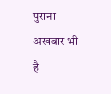पुराना अखबार भी है